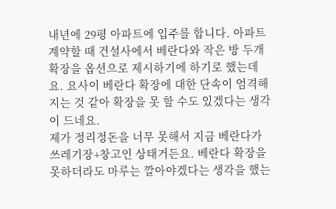내년에 29평 아파트에 입주를 합니다. 아파트 계약할 때 건설사에서 베란다와 작은 방 두개 확장을 옵션으로 제시하기에 하기로 했는데요. 요사이 베란다 확장에 대한 단속이 엄격해지는 것 같아 확장을 못 할 수도 있겠다는 생각이 드네요.
제가 정리정돈을 너무 못해서 지금 베란다가 쓰레기장+창고인 상태거든요. 베란다 확장을 못하더라도 마루는 깔아야겠다는 생각을 했는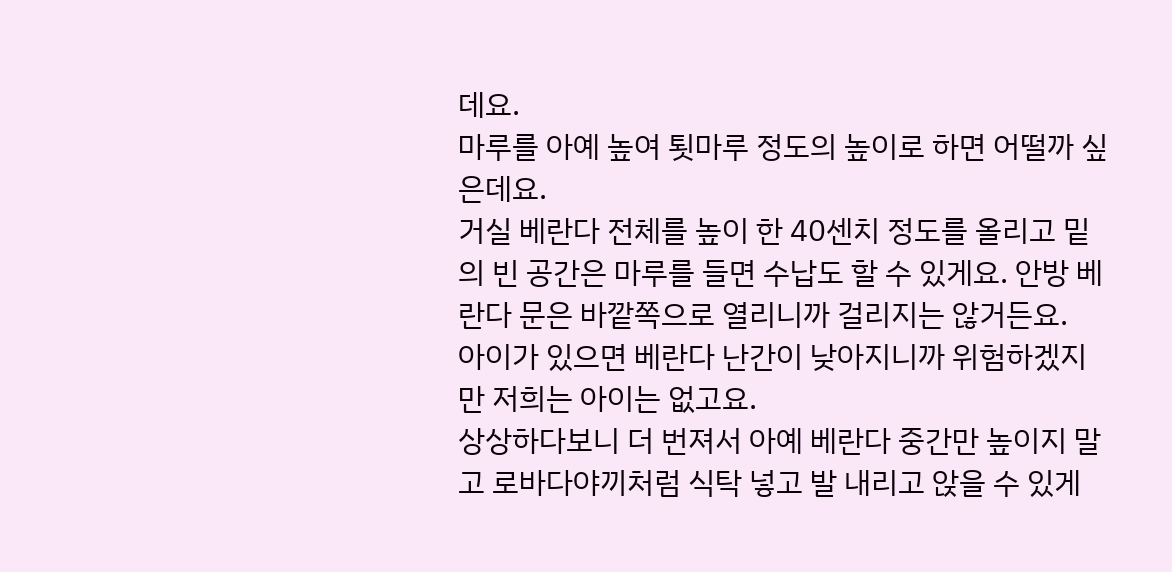데요.
마루를 아예 높여 툇마루 정도의 높이로 하면 어떨까 싶은데요.
거실 베란다 전체를 높이 한 40센치 정도를 올리고 밑의 빈 공간은 마루를 들면 수납도 할 수 있게요. 안방 베란다 문은 바깥쪽으로 열리니까 걸리지는 않거든요.
아이가 있으면 베란다 난간이 낮아지니까 위험하겠지만 저희는 아이는 없고요.
상상하다보니 더 번져서 아예 베란다 중간만 높이지 말고 로바다야끼처럼 식탁 넣고 발 내리고 앉을 수 있게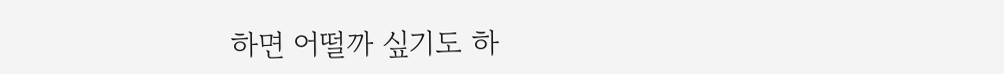하면 어떨까 싶기도 하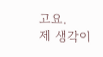고요.
제 생각이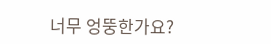너무 엉뚱한가요?